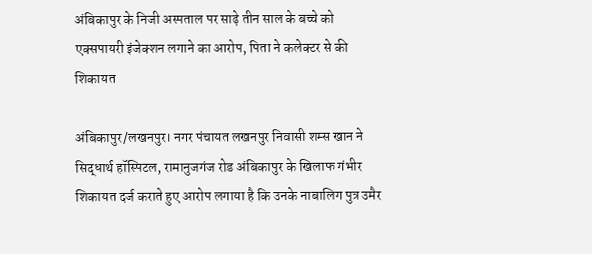अंबिकापुर के निजी अस्पताल पर साढ़े तीन साल के बच्चे को एक्सपायरी इंजेक्शन लगाने का आरोप, पिता ने कलेक्टर से की शिकायत

अंबिकापुर/लखनपुर। नगर पंचायत लखनपुर निवासी शम्स खान ने सिद्धार्थ हॉस्पिटल, रामानुजगंज रोड अंबिकापुर के खिलाफ गंभीर शिकायत दर्ज कराते हुए आरोप लगाया है कि उनके नाबालिग पुत्र उमैर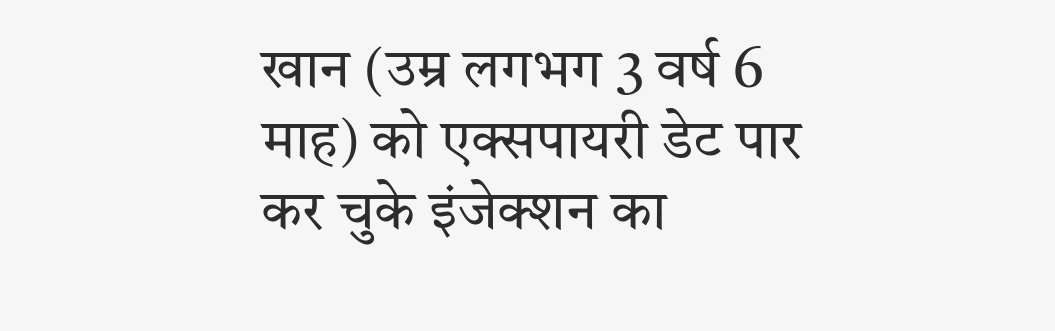खान (उम्र लगभग 3 वर्ष 6 माह) को एक्सपायरी डेट पार कर चुके इंजेक्शन का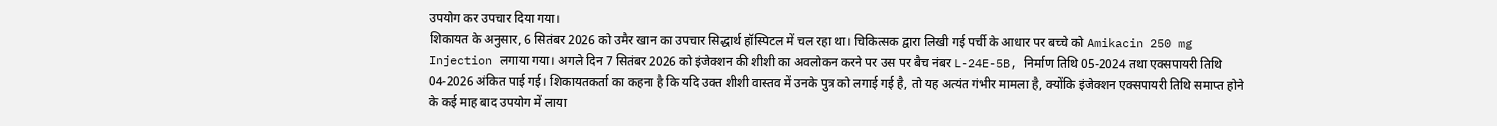उपयोग कर उपचार दिया गया।
शिकायत के अनुसार, 6 सितंबर 2026 को उमैर खान का उपचार सिद्धार्थ हॉस्पिटल में चल रहा था। चिकित्सक द्वारा लिखी गई पर्ची के आधार पर बच्चे को Amikacin 250 mg Injection लगाया गया। अगले दिन 7 सितंबर 2026 को इंजेक्शन की शीशी का अवलोकन करने पर उस पर बैच नंबर L-24E-5B, निर्माण तिथि 05-2024 तथा एक्सपायरी तिथि 04-2026 अंकित पाई गई। शिकायतकर्ता का कहना है कि यदि उक्त शीशी वास्तव में उनके पुत्र को लगाई गई है, तो यह अत्यंत गंभीर मामला है, क्योंकि इंजेक्शन एक्सपायरी तिथि समाप्त होने के कई माह बाद उपयोग में लाया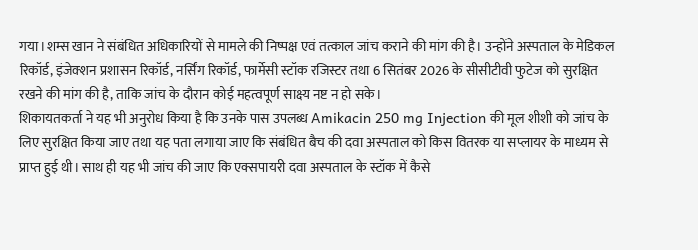गया।शम्स खान ने संबंधित अधिकारियों से मामले की निष्पक्ष एवं तत्काल जांच कराने की मांग की है। उन्होंने अस्पताल के मेडिकल रिकॉर्ड, इंजेक्शन प्रशासन रिकॉर्ड, नर्सिंग रिकॉर्ड, फार्मेसी स्टॉक रजिस्टर तथा 6 सितंबर 2026 के सीसीटीवी फुटेज को सुरक्षित रखने की मांग की है, ताकि जांच के दौरान कोई महत्वपूर्ण साक्ष्य नष्ट न हो सके।
शिकायतकर्ता ने यह भी अनुरोध किया है कि उनके पास उपलब्ध Amikacin 250 mg Injection की मूल शीशी को जांच के लिए सुरक्षित किया जाए तथा यह पता लगाया जाए कि संबंधित बैच की दवा अस्पताल को किस वितरक या सप्लायर के माध्यम से प्राप्त हुई थी। साथ ही यह भी जांच की जाए कि एक्सपायरी दवा अस्पताल के स्टॉक में कैसे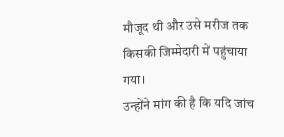मौजूद थी और उसे मरीज तक किसकी जिम्मेदारी में पहुंचाया गया।
उन्होंने मांग की है कि यदि जांच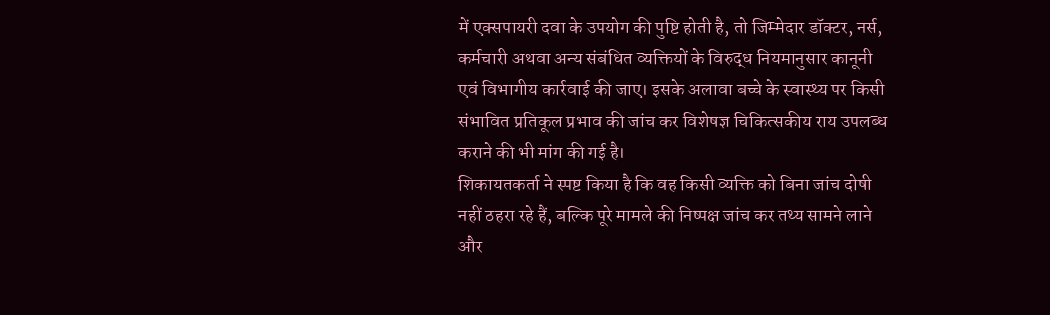में एक्सपायरी दवा के उपयोग की पुष्टि होती है, तो जिम्मेदार डॉक्टर, नर्स, कर्मचारी अथवा अन्य संबंधित व्यक्तियों के विरुद्ध नियमानुसार कानूनी एवं विभागीय कार्रवाई की जाए। इसके अलावा बच्चे के स्वास्थ्य पर किसी संभावित प्रतिकूल प्रभाव की जांच कर विशेषज्ञ चिकित्सकीय राय उपलब्ध कराने की भी मांग की गई है।
शिकायतकर्ता ने स्पष्ट किया है कि वह किसी व्यक्ति को बिना जांच दोषी नहीं ठहरा रहे हैं, बल्कि पूरे मामले की निष्पक्ष जांच कर तथ्य सामने लाने और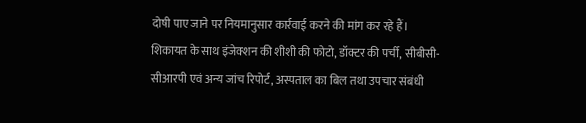दोषी पाए जाने पर नियमानुसार कार्रवाई करने की मांग कर रहे हैं।
शिकायत के साथ इंजेक्शन की शीशी की फोटो, डॉक्टर की पर्ची, सीबीसी-सीआरपी एवं अन्य जांच रिपोर्ट, अस्पताल का बिल तथा उपचार संबंधी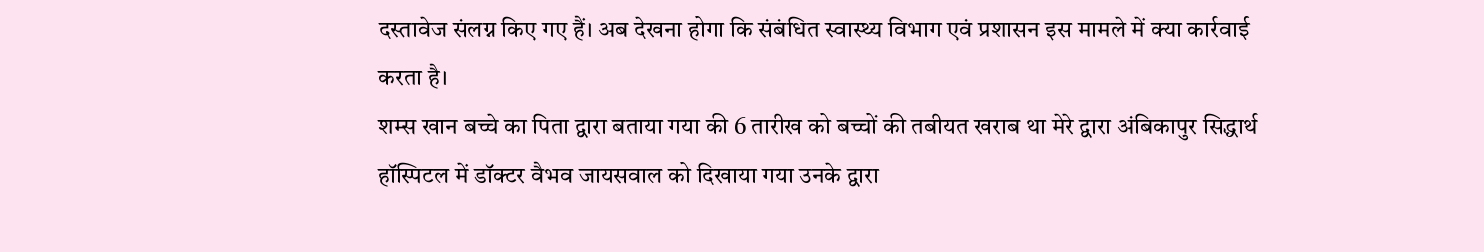दस्तावेज संलग्न किए गए हैं। अब देखना होगा कि संबंधित स्वास्थ्य विभाग एवं प्रशासन इस मामले में क्या कार्रवाई करता है।
शम्स खान बच्चे का पिता द्वारा बताया गया की 6 तारीख को बच्चों की तबीयत खराब था मेरे द्वारा अंबिकापुर सिद्धार्थ हॉस्पिटल में डॉक्टर वैभव जायसवाल को दिखाया गया उनके द्वारा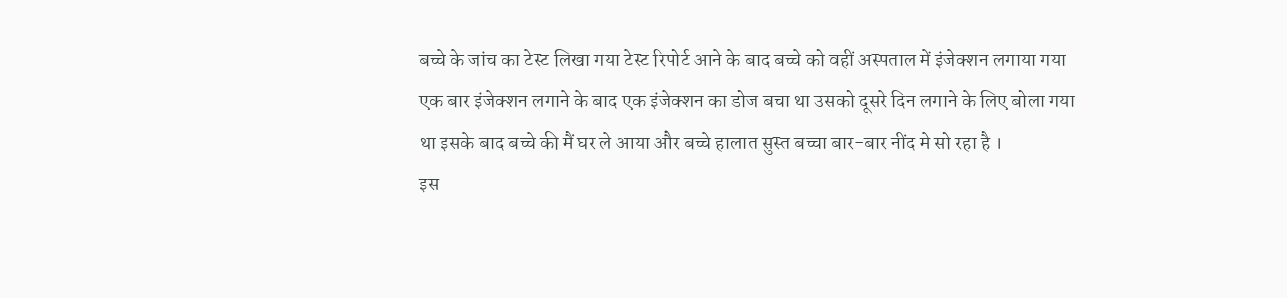बच्चे के जांच का टेस्ट लिखा गया टेस्ट रिपोर्ट आने के बाद बच्चे को वहीं अस्पताल में इंजेक्शन लगाया गया एक बार इंजेक्शन लगाने के बाद एक इंजेक्शन का डोज बचा था उसको दूसरे दिन लगाने के लिए बोला गया था इसके बाद बच्चे की मैं घर ले आया और बच्चे हालात सुस्त बच्चा बार-बार नींद मे सो रहा है ।
इस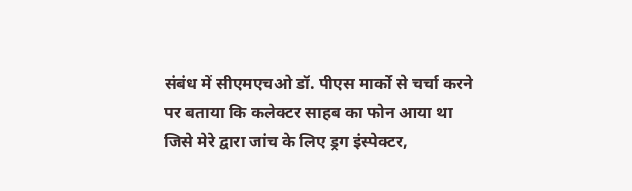संबंध में सीएमएचओ डॉ. पीएस मार्को से चर्चा करने पर बताया कि कलेक्टर साहब का फोन आया था जिसे मेरे द्वारा जांच के लिए ड्रग इंस्पेक्टर,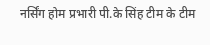नर्सिंग होम प्रभारी पी.के सिंह टीम के टीम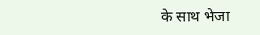के साथ भेजा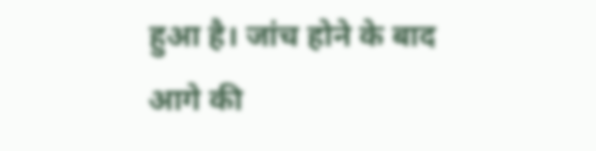हुआ है। जांच होने के बाद आगे की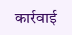कार्रवाई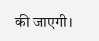की जाएगी।